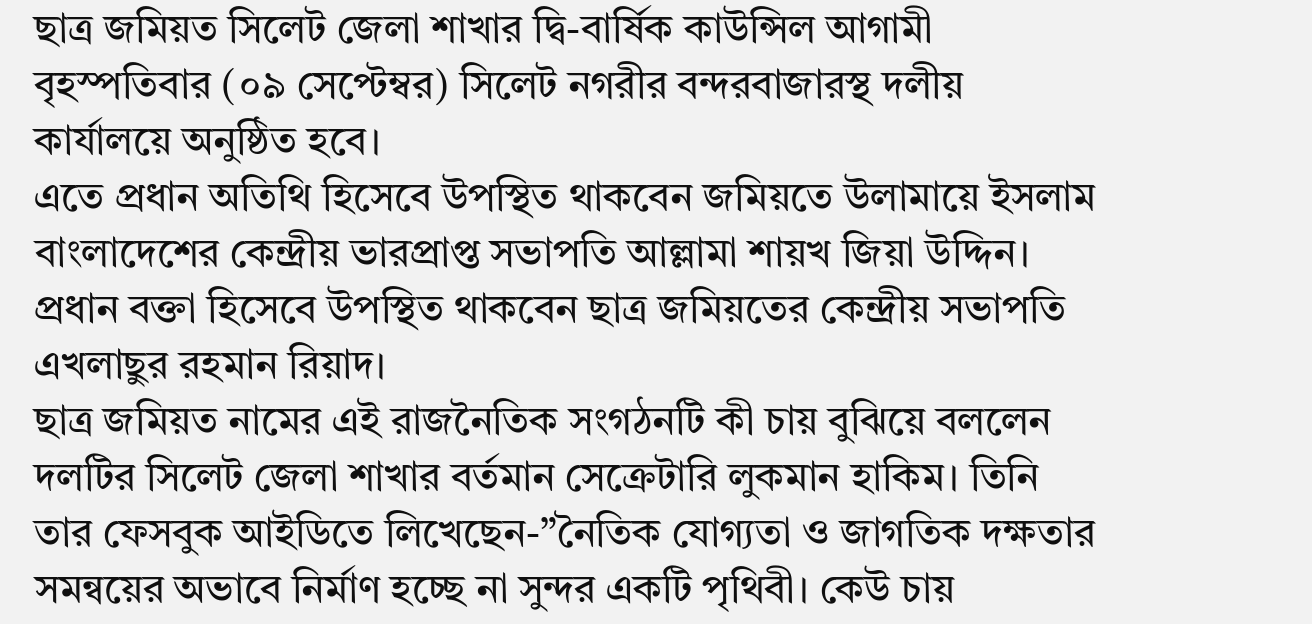ছাত্র জমিয়ত সিলেট জেলা শাখার দ্বি-বার্ষিক কাউন্সিল আগামী বৃহস্পতিবার (০৯ সেপ্টেম্বর) সিলেট নগরীর বন্দরবাজারস্থ দলীয় কার্যালয়ে অনুষ্ঠিত হবে।
এতে প্রধান অতিথি হিসেবে উপস্থিত থাকবেন জমিয়তে উলামায়ে ইসলাম বাংলাদেশের কেন্দ্রীয় ভারপ্রাপ্ত সভাপতি আল্লামা শায়খ জিয়া উদ্দিন।
প্রধান বক্তা হিসেবে উপস্থিত থাকবেন ছাত্র জমিয়তের কেন্দ্রীয় সভাপতি এখলাছুর রহমান রিয়াদ।
ছাত্র জমিয়ত নামের এই রাজনৈতিক সংগঠনটি কী চায় বুঝিয়ে বললেন দলটির সিলেট জেলা শাখার বর্তমান সেক্রেটারি লুকমান হাকিম। তিনি তার ফেসবুক আইডিতে লিখেছেন-”নৈতিক যোগ্যতা ও জাগতিক দক্ষতার সমন্বয়ের অভাবে নির্মাণ হচ্ছে না সুন্দর একটি পৃথিবী। কেউ চায়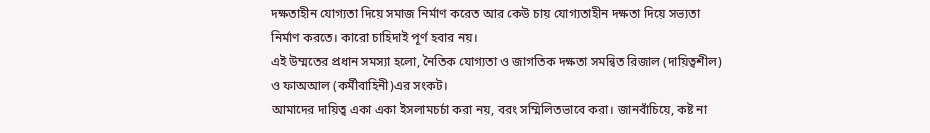দক্ষতাহীন যোগ্যতা দিয়ে সমাজ নির্মাণ করেত আর কেউ চায় যোগ্যতাহীন দক্ষতা দিয়ে সভ্যতা নির্মাণ করতে। কারো চাহিদাই পূর্ণ হবার নয়।
এই উম্মতের প্রধান সমস্যা হলো, নৈতিক যোগ্যতা ও জাগতিক দক্ষতা সমন্বিত রিজাল (দায়িত্বশীল) ও ফাঅআল (কর্মীবাহিনী)এর সংকট।
আমাদের দায়িত্ব একা একা ইসলামচর্চা করা নয়, বরং সম্মিলিতভাবে করা। জানবাঁচিয়ে, কষ্ট না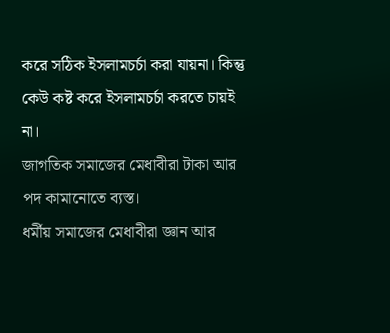করে সঠিক ইসলামচর্চা করা যায়না। কিন্তু কেউ কষ্ট করে ইসলামচর্চা করতে চায়ই না।
জাগতিক সমাজের মেধাবীরা টাকা আর পদ কামানোতে ব্যস্ত।
ধর্মীয় সমাজের মেধাবীরা জ্ঞান আর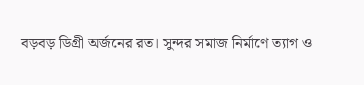বড়বড় ডিগ্রী অর্জনের রত। সুন্দর সমাজ নির্মাণে ত্যাগ ও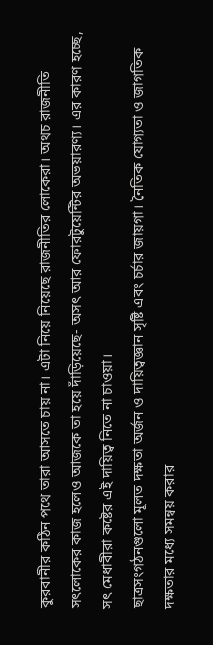কুরবানীর কঠিন পথে তারা আসতে চায় না। এটা নিয়ে নিয়েছে রাজনীতির লোকেরা। অথচ রাজনীতি সৎলোকের কাজ হলেও আজকে তা হয়ে দাঁড়িয়েছে- অসৎ আর ফোরটুয়েন্টির অভয়ারণ্য। এর কারণ হচ্ছে, সৎ মেধাবীরা কষ্টের এই দায়িত্ব নিতে না চাওয়া।
ছাত্রসংগঠনগুলো মূলত দক্ষতা অর্জন ও দায়িত্বজ্ঞান সৃষ্টি এবং চর্চার জায়গা। নৈতিক যোগ্যতা ও জাগতিক দক্ষতার মধ্যে সমন্বয় করার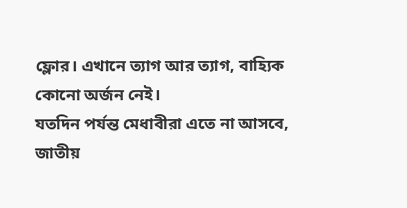ফ্লোর। এখানে ত্যাগ আর ত্যাগ, বাহ্যিক কোনো অর্জন নেই।
যতদিন পর্যন্ত মেধাবীরা এতে না আসবে, জাতীয়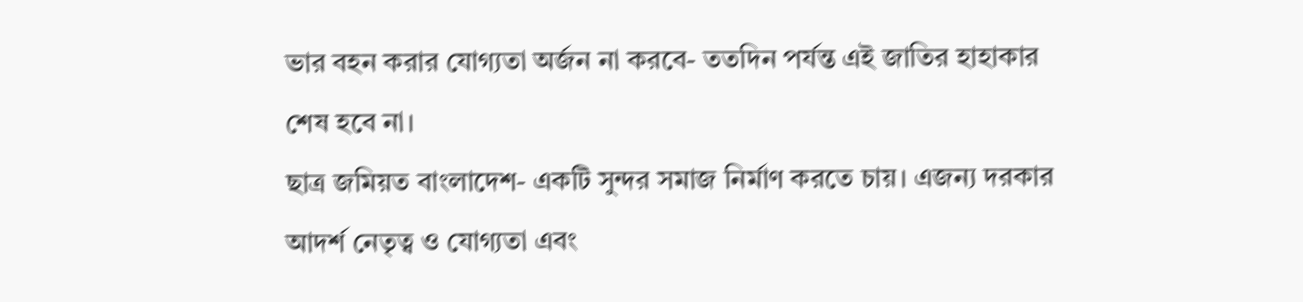ভার বহন করার যোগ্যতা অর্জন না করবে- ততদিন পর্যন্ত এই জাতির হাহাকার শেষ হবে না।
ছাত্র জমিয়ত বাংলাদেশ- একটি সুন্দর সমাজ নির্মাণ করতে চায়। এজন্য দরকার আদর্শ নেতৃত্ব ও যোগ্যতা এবং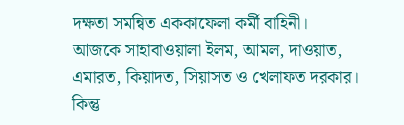দক্ষতা সমন্বিত এককাফেলা কর্মী বাহিনী।
আজকে সাহাবাওয়ালা ইলম, আমল, দাওয়াত, এমারত, কিয়াদত, সিয়াসত ও খেলাফত দরকার। কিন্তু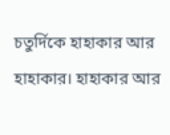চতুর্দিকে হাহাকার আর হাহাকার। হাহাকার আর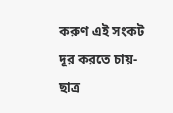করুণ এই সংকট দূর করতে চায়- ছাত্র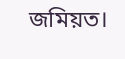জমিয়ত।